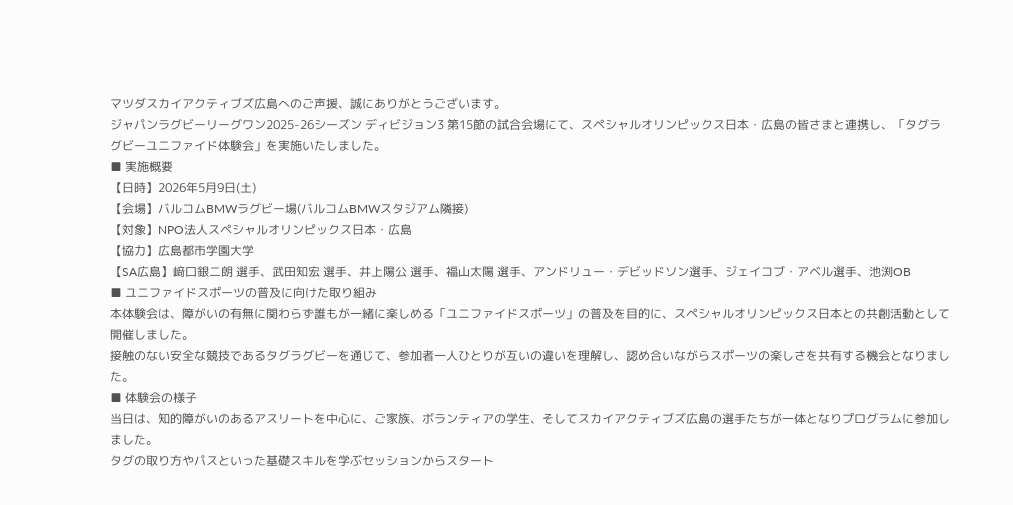マツダスカイアクティブズ広島へのご声援、誠にありがとうございます。
ジャパンラグビーリーグワン2025-26シーズン ディビジョン3 第15節の試合会場にて、スペシャルオリンピックス日本・広島の皆さまと連携し、「タグラグビーユニファイド体験会」を実施いたしました。
■ 実施概要
【日時】2026年5月9日(土)
【会場】バルコムBMWラグビー場(バルコムBMWスタジアム隣接)
【対象】NPO法人スペシャルオリンピックス日本・広島
【協力】広島都市学園大学
【SA広島】﨑口銀二朗 選手、武田知宏 選手、井上陽公 選手、福山太陽 選手、アンドリュー・デビッドソン選手、ジェイコブ・アベル選手、池渕OB
■ ユニファイドスポーツの普及に向けた取り組み
本体験会は、障がいの有無に関わらず誰もが一緒に楽しめる「ユニファイドスポーツ」の普及を目的に、スペシャルオリンピックス日本との共創活動として開催しました。
接触のない安全な競技であるタグラグビーを通じて、参加者一人ひとりが互いの違いを理解し、認め合いながらスポーツの楽しさを共有する機会となりました。
■ 体験会の様子
当日は、知的障がいのあるアスリートを中心に、ご家族、ボランティアの学生、そしてスカイアクティブズ広島の選手たちが一体となりプログラムに参加しました。
タグの取り方やパスといった基礎スキルを学ぶセッションからスタート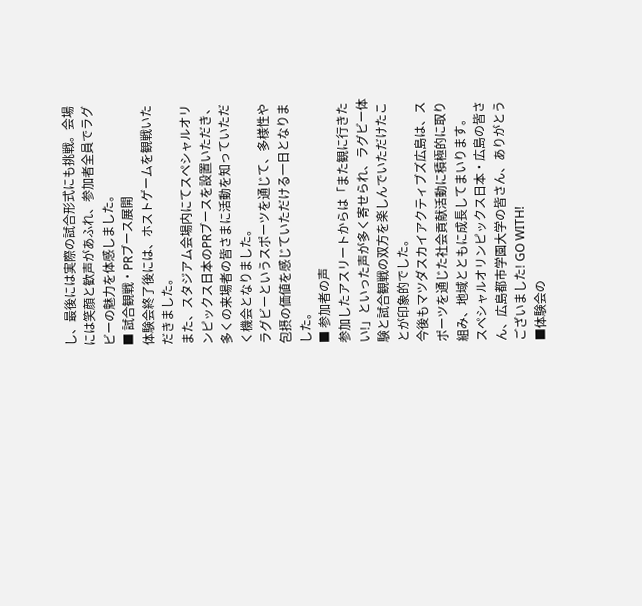し、最後には実際の試合形式にも挑戦。会場には笑顔と歓声があふれ、参加者全員でラグビーの魅力を体感しました。
■ 試合観戦・PRブース展開
体験会終了後には、ホストゲームを観戦いただきました。
また、スタジアム会場内にてスペシャルオリンピックス日本のPRブースを設置いただき、多くの来場者の皆さまに活動を知っていただく機会となりました。
ラグビーというスポーツを通じて、多様性や包摂の価値を感じていただける一日となりました。
■ 参加者の声
参加したアスリートからは「また観に行きたい!」といった声が多く寄せられ、ラグビー体験と試合観戦の双方を楽しんでいただけたことが印象的でした。
今後もマツダスカイアクティブズ広島は、スポーツを通じた社会貢献活動に積極的に取り組み、地域とともに成長してまいります。
スペシャルオリンピックス日本・広島の皆さん、広島都市学園大学の皆さん、ありがとうございました! GO WITH!
■体験会の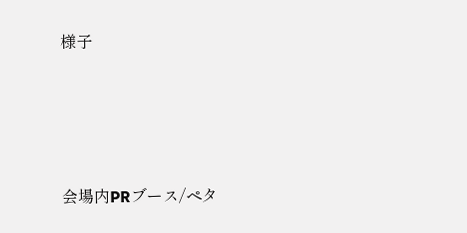様子






会場内PRブース/ペタ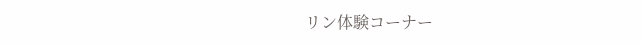リン体験コーナー